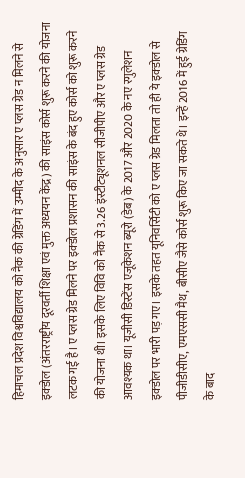हिमाचल प्रदेश विश्वविद्यालय को नैक की ग्रेडिंग में उम्मीद के अनुसार ए प्लस ग्रेड न मिलने से इक्डोल (अंतरराष्ट्रीय दूरवर्ती शिक्षा एवं मुक्त अध्ययन केंद्र) की साइंस कोर्स शुरू करने की योजना लटक गई है। ए प्लस ग्रेड मिलने पर इक्डोल प्रशासन की साइंस के बंद हुए कोर्स को शुरू करने की योजना थी। इसके लिए विवि को नैक से 3.26 इंस्टीट्यूशनल सीजीपीए और ए प्लस ग्रेड आवश्यक था। यूजीसी डिस्टेंस एजूकेशन ब्यूरो (डेब) के 2017 और 2020 के नए रगुलेशन इक्डोल पर भारी पड़ गए। इसके तहत यूनिवर्सिटी को ए प्लस ग्रेड मिलता तो ही ये इक्डोल से पीजीडीसीए, एमएससी मैथ, बीसीए जैसे कोर्स शुरू किए जा सकते थे। इन्हें 2016 में हुई ग्रेडिंग के बाद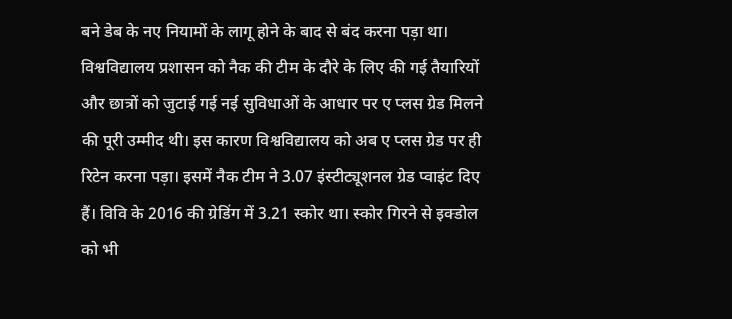बने डेब के नए नियामों के लागू होने के बाद से बंद करना पड़ा था।
विश्वविद्यालय प्रशासन को नैक की टीम के दौरे के लिए की गई तैयारियों और छात्रों को जुटाई गई नई सुविधाओं के आधार पर ए प्लस ग्रेड मिलने की पूरी उम्मीद थी। इस कारण विश्वविद्यालय को अब ए प्लस ग्रेड पर ही रिटेन करना पड़ा। इसमें नैक टीम ने 3.07 इंस्टीट्यूशनल ग्रेड प्वाइंट दिए हैं। विवि के 2016 की ग्रेडिंग में 3.21 स्कोर था। स्कोर गिरने से इक्डोल को भी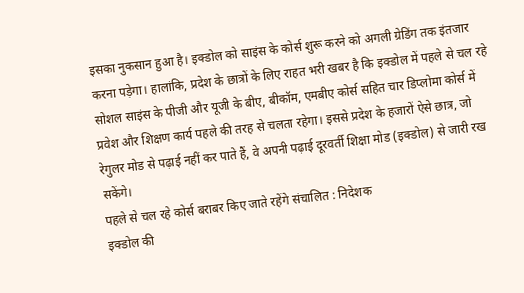इसका नुकसान हुआ है। इक्डोल को साइंस के कोर्स शुरू करने को अगली ग्रेडिंग तक इंतजार करना पड़ेगा। हालांकि, प्रदेश के छात्रों के लिए राहत भरी खबर है कि इक्डोल में पहले से चल रहे सोशल साइंस के पीजी और यूजी के बीए, बीकॉम, एमबीए कोर्स सहित चार डिप्लोमा कोर्स में प्रवेश और शिक्षण कार्य पहले की तरह से चलता रहेगा। इससे प्रदेश के हजारों ऐसे छात्र, जो रेगुलर मोड से पढ़ाई नहीं कर पाते हैं, वे अपनी पढ़ाई दूरवर्ती शिक्षा मोड (इक्डोल) से जारी रख सकेंगे।
पहले से चल रहे कोर्स बराबर किए जाते रहेंगे संचालित : निदेशक
इक्डोल की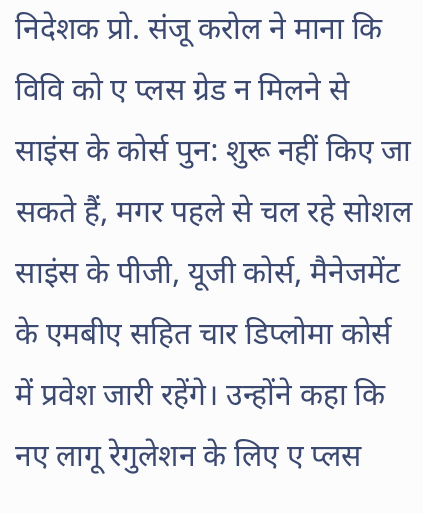निदेशक प्रो. संजू करोल ने माना कि विवि को ए प्लस ग्रेड न मिलने से साइंस के कोर्स पुन: शुरू नहीं किए जा सकते हैं, मगर पहले से चल रहे सोशल साइंस के पीजी, यूजी कोर्स, मैनेजमेंट के एमबीए सहित चार डिप्लोमा कोर्स में प्रवेश जारी रहेंगे। उन्होंने कहा कि नए लागू रेगुलेशन के लिए ए प्लस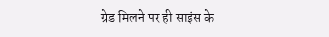ग्रेड मिलने पर ही साइंस के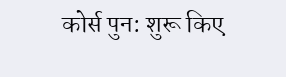कोर्स पुन: शुरू किए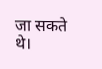जा सकते थे।